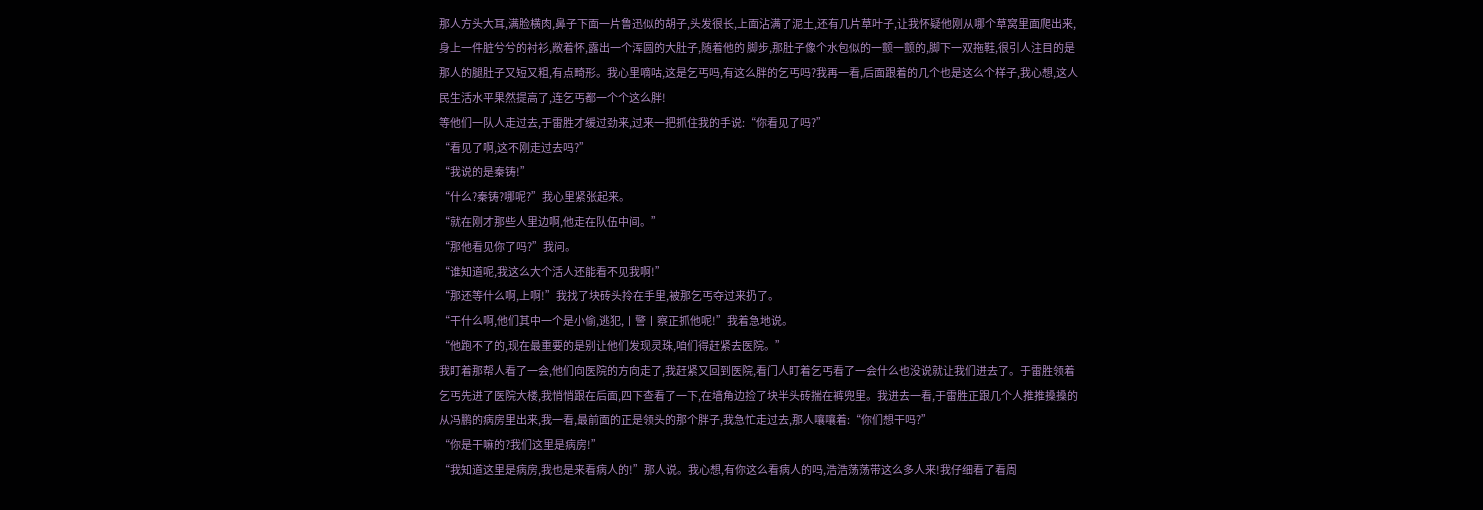那人方头大耳,满脸横肉,鼻子下面一片鲁迅似的胡子,头发很长,上面沾满了泥土,还有几片草叶子,让我怀疑他刚从哪个草窝里面爬出来,身上一件脏兮兮的衬衫,敞着怀,露出一个浑圆的大肚子,随着他的 脚步,那肚子像个水包似的一颤一颤的,脚下一双拖鞋,很引人注目的是那人的腿肚子又短又粗,有点畸形。我心里嘀咕,这是乞丐吗,有这么胖的乞丐吗?我再一看,后面跟着的几个也是这么个样子,我心想,这人民生活水平果然提高了,连乞丐都一个个这么胖!
等他们一队人走过去,于雷胜才缓过劲来,过来一把抓住我的手说:“你看见了吗?”
“看见了啊,这不刚走过去吗?”
“我说的是秦铸!”
“什么?秦铸?哪呢?”我心里紧张起来。
“就在刚才那些人里边啊,他走在队伍中间。”
“那他看见你了吗?”我问。
“谁知道呢,我这么大个活人还能看不见我啊!”
“那还等什么啊,上啊!”我找了块砖头拎在手里,被那乞丐夺过来扔了。
“干什么啊,他们其中一个是小偷,逃犯,丨警丨察正抓他呢!”我着急地说。
“他跑不了的,现在最重要的是别让他们发现灵珠,咱们得赶紧去医院。”
我盯着那帮人看了一会,他们向医院的方向走了,我赶紧又回到医院,看门人盯着乞丐看了一会什么也没说就让我们进去了。于雷胜领着乞丐先进了医院大楼,我悄悄跟在后面,四下查看了一下,在墙角边捡了块半头砖揣在裤兜里。我进去一看,于雷胜正跟几个人推推搡搡的从冯鹏的病房里出来,我一看,最前面的正是领头的那个胖子,我急忙走过去,那人嚷嚷着:“你们想干吗?”
“你是干嘛的?我们这里是病房!”
“我知道这里是病房,我也是来看病人的!”那人说。我心想,有你这么看病人的吗,浩浩荡荡带这么多人来!我仔细看了看周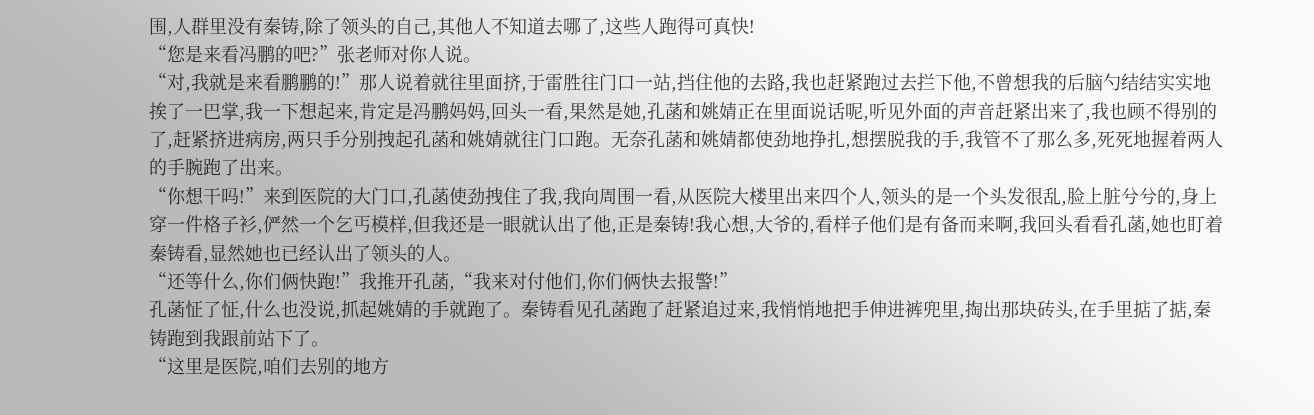围,人群里没有秦铸,除了领头的自己,其他人不知道去哪了,这些人跑得可真快!
“您是来看冯鹏的吧?”张老师对你人说。
“对,我就是来看鹏鹏的!”那人说着就往里面挤,于雷胜往门口一站,挡住他的去路,我也赶紧跑过去拦下他,不曾想我的后脑勺结结实实地挨了一巴掌,我一下想起来,肯定是冯鹏妈妈,回头一看,果然是她,孔菡和姚婧正在里面说话呢,听见外面的声音赶紧出来了,我也顾不得别的了,赶紧挤进病房,两只手分别拽起孔菡和姚婧就往门口跑。无奈孔菡和姚婧都使劲地挣扎,想摆脱我的手,我管不了那么多,死死地握着两人的手腕跑了出来。
“你想干吗!”来到医院的大门口,孔菡使劲拽住了我,我向周围一看,从医院大楼里出来四个人,领头的是一个头发很乱,脸上脏兮兮的,身上穿一件格子衫,俨然一个乞丐模样,但我还是一眼就认出了他,正是秦铸!我心想,大爷的,看样子他们是有备而来啊,我回头看看孔菡,她也盯着秦铸看,显然她也已经认出了领头的人。
“还等什么,你们俩快跑!”我推开孔菡,“我来对付他们,你们俩快去报警!”
孔菡怔了怔,什么也没说,抓起姚婧的手就跑了。秦铸看见孔菡跑了赶紧追过来,我悄悄地把手伸进裤兜里,掏出那块砖头,在手里掂了掂,秦铸跑到我跟前站下了。
“这里是医院,咱们去别的地方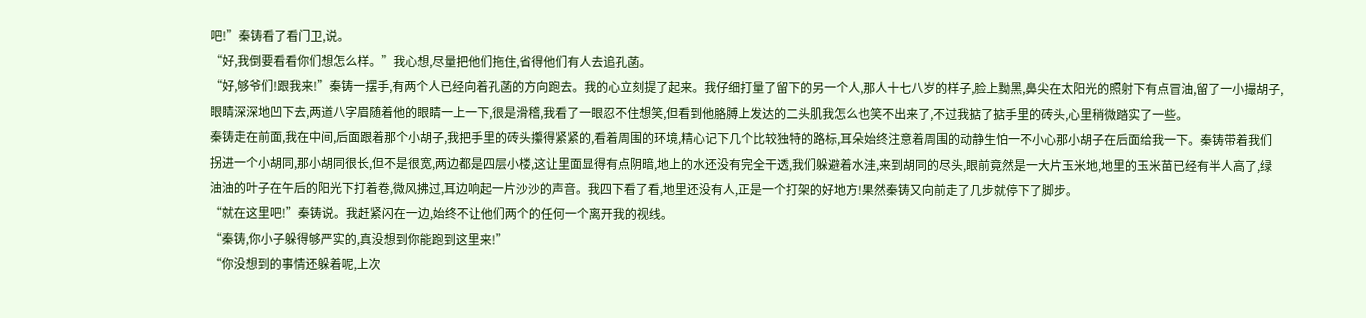吧!”秦铸看了看门卫,说。
“好,我倒要看看你们想怎么样。”我心想,尽量把他们拖住,省得他们有人去追孔菡。
“好,够爷们!跟我来!”秦铸一摆手,有两个人已经向着孔菡的方向跑去。我的心立刻提了起来。我仔细打量了留下的另一个人,那人十七八岁的样子,脸上黝黑,鼻尖在太阳光的照射下有点冒油,留了一小撮胡子,眼睛深深地凹下去,两道八字眉随着他的眼睛一上一下,很是滑稽,我看了一眼忍不住想笑,但看到他胳膊上发达的二头肌我怎么也笑不出来了,不过我掂了掂手里的砖头,心里稍微踏实了一些。
秦铸走在前面,我在中间,后面跟着那个小胡子,我把手里的砖头攥得紧紧的,看着周围的环境,精心记下几个比较独特的路标,耳朵始终注意着周围的动静生怕一不小心那小胡子在后面给我一下。秦铸带着我们拐进一个小胡同,那小胡同很长,但不是很宽,两边都是四层小楼,这让里面显得有点阴暗,地上的水还没有完全干透,我们躲避着水洼,来到胡同的尽头,眼前竟然是一大片玉米地,地里的玉米苗已经有半人高了,绿油油的叶子在午后的阳光下打着卷,微风拂过,耳边响起一片沙沙的声音。我四下看了看,地里还没有人,正是一个打架的好地方!果然秦铸又向前走了几步就停下了脚步。
“就在这里吧!”秦铸说。我赶紧闪在一边,始终不让他们两个的任何一个离开我的视线。
“秦铸,你小子躲得够严实的,真没想到你能跑到这里来!”
“你没想到的事情还躲着呢,上次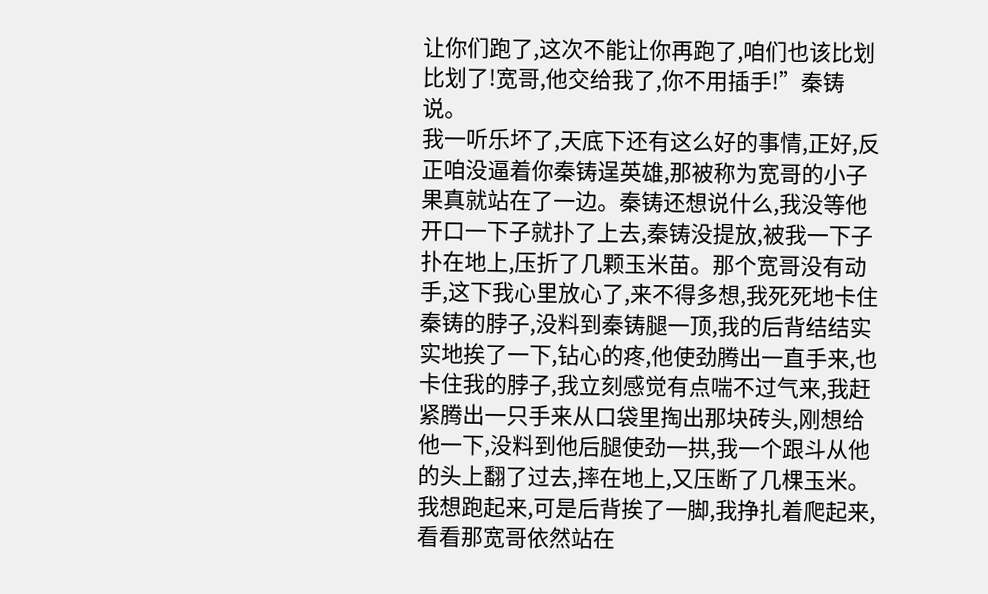让你们跑了,这次不能让你再跑了,咱们也该比划比划了!宽哥,他交给我了,你不用插手!”秦铸说。
我一听乐坏了,天底下还有这么好的事情,正好,反正咱没逼着你秦铸逞英雄,那被称为宽哥的小子果真就站在了一边。秦铸还想说什么,我没等他开口一下子就扑了上去,秦铸没提放,被我一下子扑在地上,压折了几颗玉米苗。那个宽哥没有动手,这下我心里放心了,来不得多想,我死死地卡住秦铸的脖子,没料到秦铸腿一顶,我的后背结结实实地挨了一下,钻心的疼,他使劲腾出一直手来,也卡住我的脖子,我立刻感觉有点喘不过气来,我赶紧腾出一只手来从口袋里掏出那块砖头,刚想给他一下,没料到他后腿使劲一拱,我一个跟斗从他的头上翻了过去,摔在地上,又压断了几棵玉米。我想跑起来,可是后背挨了一脚,我挣扎着爬起来,看看那宽哥依然站在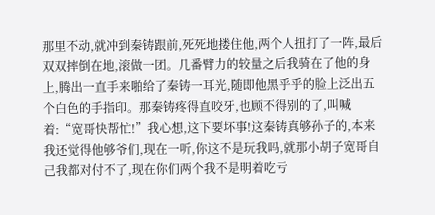那里不动,就冲到秦铸跟前,死死地搂住他,两个人扭打了一阵,最后双双摔倒在地,滚做一团。几番臂力的较量之后我骑在了他的身上,腾出一直手来啪给了秦铸一耳光,随即他黑乎乎的脸上泛出五个白色的手指印。那秦铸疼得直咬牙,也顾不得别的了,叫喊着:“宽哥快帮忙!”我心想,这下要坏事!这秦铸真够孙子的,本来我还觉得他够爷们,现在一听,你这不是玩我吗,就那小胡子宽哥自己我都对付不了,现在你们两个我不是明着吃亏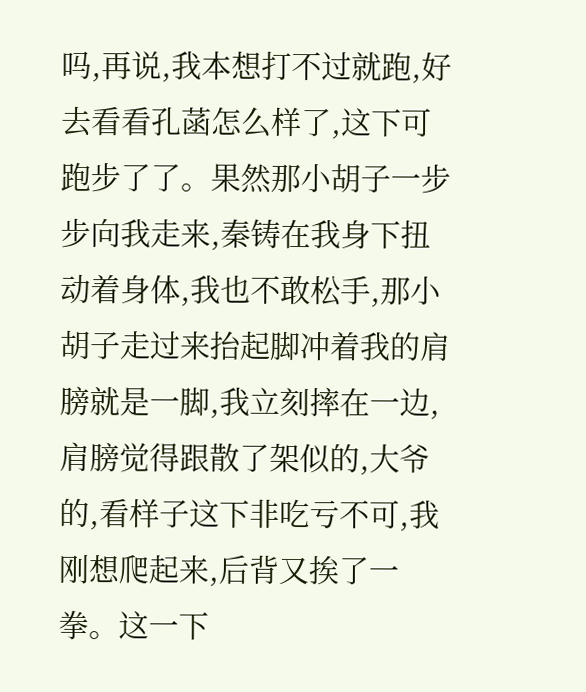吗,再说,我本想打不过就跑,好去看看孔菡怎么样了,这下可跑步了了。果然那小胡子一步步向我走来,秦铸在我身下扭动着身体,我也不敢松手,那小胡子走过来抬起脚冲着我的肩膀就是一脚,我立刻摔在一边,肩膀觉得跟散了架似的,大爷的,看样子这下非吃亏不可,我刚想爬起来,后背又挨了一拳。这一下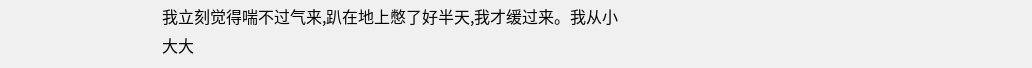我立刻觉得喘不过气来,趴在地上憋了好半天,我才缓过来。我从小大大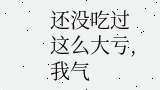还没吃过这么大亏,我气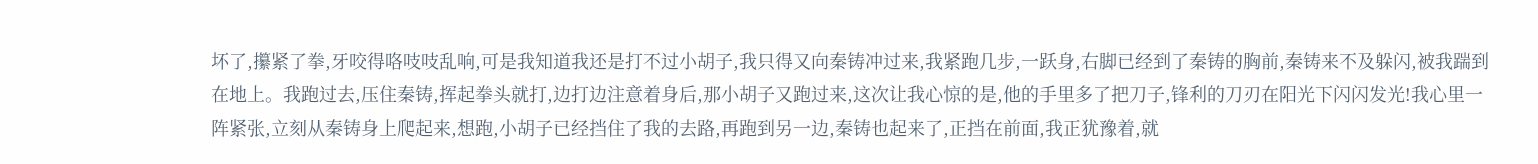坏了,攥紧了拳,牙咬得咯吱吱乱响,可是我知道我还是打不过小胡子,我只得又向秦铸冲过来,我紧跑几步,一跃身,右脚已经到了秦铸的胸前,秦铸来不及躲闪,被我踹到在地上。我跑过去,压住秦铸,挥起拳头就打,边打边注意着身后,那小胡子又跑过来,这次让我心惊的是,他的手里多了把刀子,锋利的刀刃在阳光下闪闪发光!我心里一阵紧张,立刻从秦铸身上爬起来,想跑,小胡子已经挡住了我的去路,再跑到另一边,秦铸也起来了,正挡在前面,我正犹豫着,就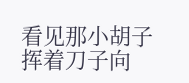看见那小胡子挥着刀子向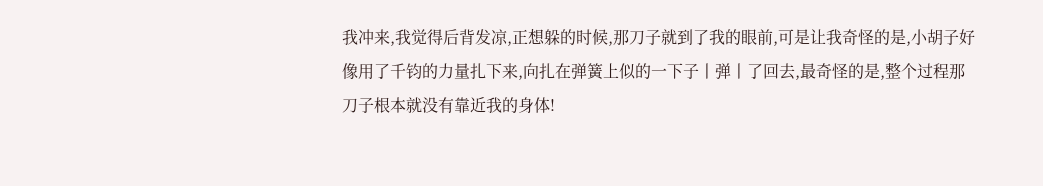我冲来,我觉得后背发凉,正想躲的时候,那刀子就到了我的眼前,可是让我奇怪的是,小胡子好像用了千钧的力量扎下来,向扎在弹簧上似的一下子丨弹丨了回去,最奇怪的是,整个过程那刀子根本就没有靠近我的身体!